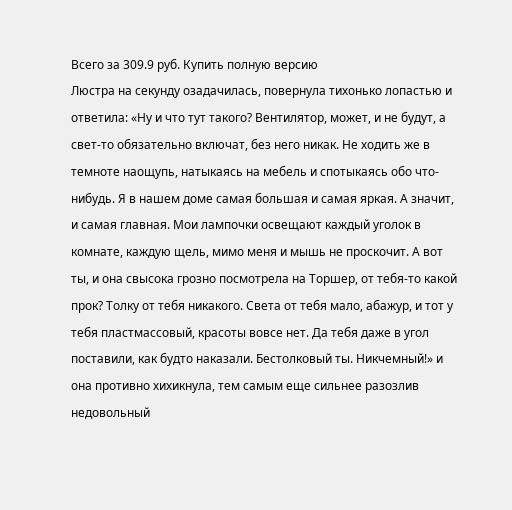Всего за 309.9 руб. Купить полную версию
Люстра на секунду озадачилась, повернула тихонько лопастью и ответила: «Ну и что тут такого? Вентилятор, может, и не будут, а свет-то обязательно включат, без него никак. Не ходить же в темноте наощупь, натыкаясь на мебель и спотыкаясь обо что-нибудь. Я в нашем доме самая большая и самая яркая. А значит, и самая главная. Мои лампочки освещают каждый уголок в комнате, каждую щель, мимо меня и мышь не проскочит. А вот ты, и она свысока грозно посмотрела на Торшер, от тебя-то какой прок? Толку от тебя никакого. Света от тебя мало, абажур, и тот у тебя пластмассовый, красоты вовсе нет. Да тебя даже в угол поставили, как будто наказали. Бестолковый ты. Никчемный!» и она противно хихикнула, тем самым еще сильнее разозлив недовольный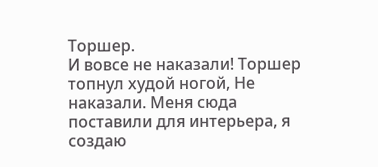Торшер.
И вовсе не наказали! Торшер топнул худой ногой, Не наказали. Меня сюда поставили для интерьера, я создаю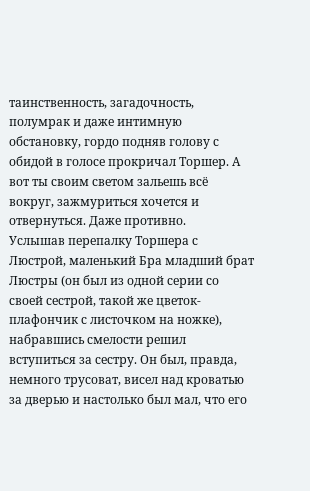таинственность, загадочность, полумрак и даже интимную обстановку, гордо подняв голову с обидой в голосе прокричал Торшер. А вот ты своим светом зальешь всё вокруг, зажмуриться хочется и отвернуться. Даже противно.
Услышав перепалку Торшера с Люстрой, маленький Бра младший брат Люстры (он был из одной серии со своей сестрой, такой же цветок-плафончик с листочком на ножке), набравшись смелости решил вступиться за сестру. Он был, правда, немного трусоват, висел над кроватью за дверью и настолько был мал, что его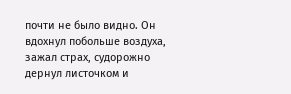почти не было видно. Он вдохнул побольше воздуха, зажал страх, судорожно дернул листочком и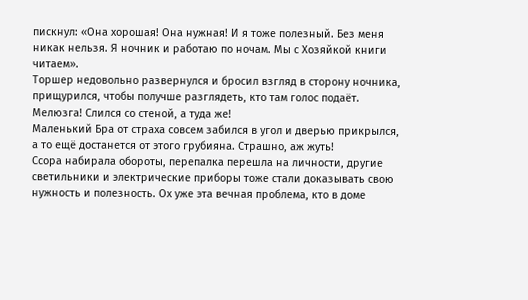пискнул: «Она хорошая! Она нужная! И я тоже полезный. Без меня никак нельзя. Я ночник и работаю по ночам. Мы с Хозяйкой книги читаем».
Торшер недовольно развернулся и бросил взгляд в сторону ночника, прищурился, чтобы получше разглядеть, кто там голос подаёт.
Мелюзга! Слился со стеной, а туда же!
Маленький Бра от страха совсем забился в угол и дверью прикрылся, а то ещё достанется от этого грубияна. Страшно, аж жуть!
Ссора набирала обороты, перепалка перешла на личности, другие светильники и электрические приборы тоже стали доказывать свою нужность и полезность. Ох уже эта вечная проблема, кто в доме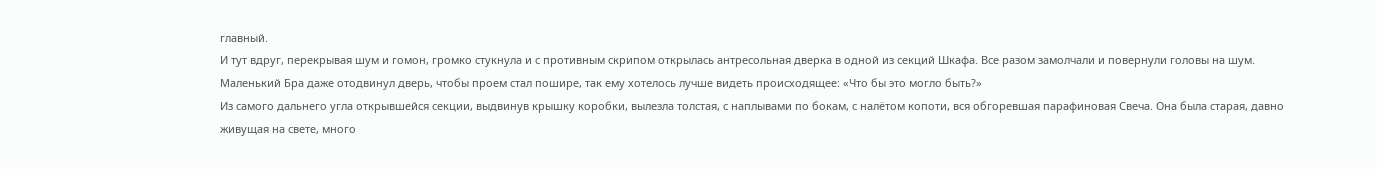главный.
И тут вдруг, перекрывая шум и гомон, громко стукнула и с противным скрипом открылась антресольная дверка в одной из секций Шкафа. Все разом замолчали и повернули головы на шум. Маленький Бра даже отодвинул дверь, чтобы проем стал пошире, так ему хотелось лучше видеть происходящее: «Что бы это могло быть?»
Из самого дальнего угла открывшейся секции, выдвинув крышку коробки, вылезла толстая, с наплывами по бокам, с налётом копоти, вся обгоревшая парафиновая Свеча. Она была старая, давно живущая на свете, много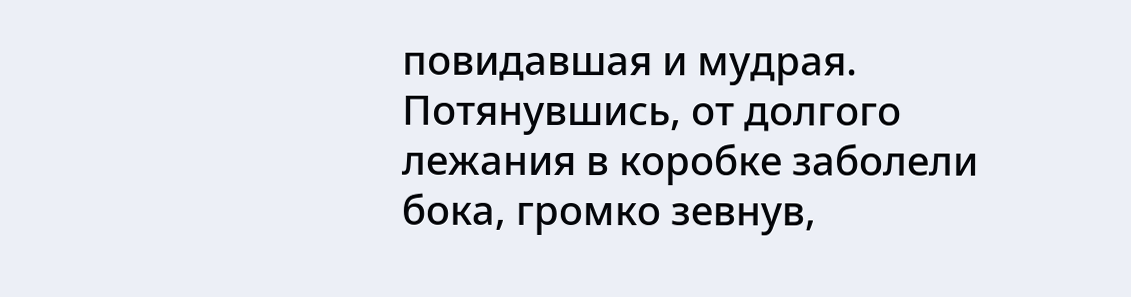повидавшая и мудрая. Потянувшись, от долгого лежания в коробке заболели бока, громко зевнув,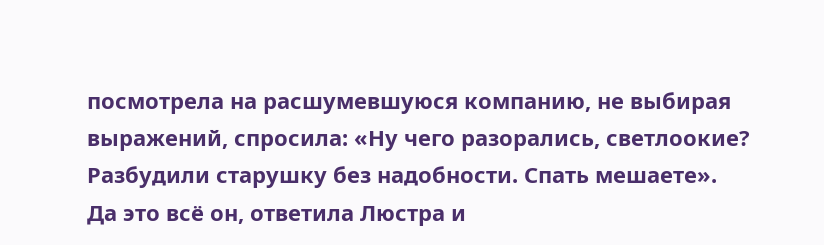посмотрела на расшумевшуюся компанию, не выбирая выражений, спросила: «Ну чего разорались, светлоокие? Разбудили старушку без надобности. Спать мешаете».
Да это всё он, ответила Люстра и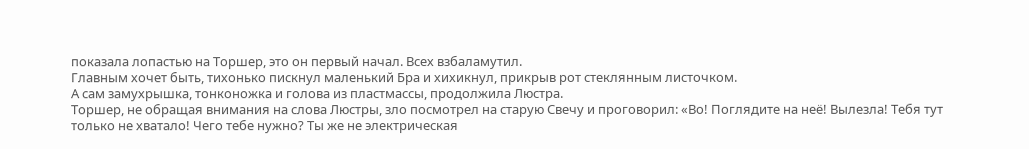показала лопастью на Торшер, это он первый начал. Всех взбаламутил.
Главным хочет быть, тихонько пискнул маленький Бра и хихикнул, прикрыв рот стеклянным листочком.
А сам замухрышка, тонконожка и голова из пластмассы, продолжила Люстра.
Торшер, не обращая внимания на слова Люстры, зло посмотрел на старую Свечу и проговорил: «Во! Поглядите на неё! Вылезла! Тебя тут только не хватало! Чего тебе нужно? Ты же не электрическая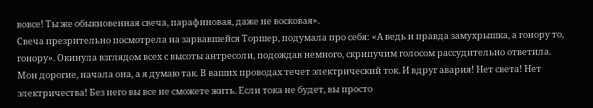вовсе! Ты же обыкновенная свеча, парафиновая, даже не восковая».
Свеча презрительно посмотрела на зарвавшейся Торшер, подумала про себя: «А ведь и правда замухрышка, а гонору то, гонору». Окинула взглядом всех с высоты антресоли, подождав немного, скрипучим голосом рассудительно ответила.
Мои дорогие, начала она, а я думаю так. В ваших проводах течет электрический ток. И вдруг авария! Нет света! Нет электричества! Без него вы все не сможете жить. Если тока не будет, вы просто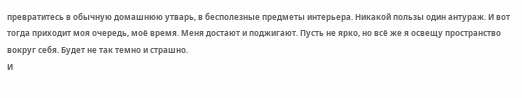превратитесь в обычную домашнюю утварь, в бесполезные предметы интерьера. Никакой пользы один антураж. И вот тогда приходит моя очередь, моё время. Меня достают и поджигают. Пусть не ярко, но всё же я освещу пространство вокруг себя. Будет не так темно и страшно.
И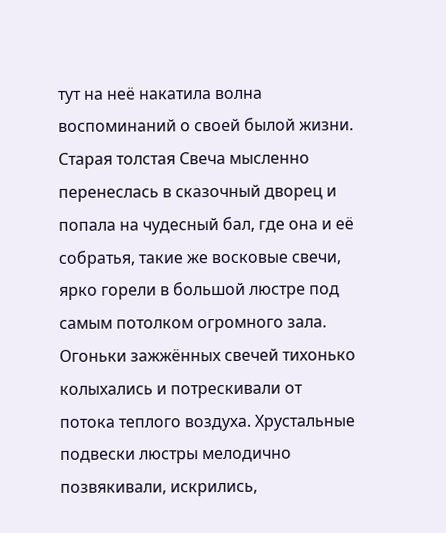тут на неё накатила волна воспоминаний о своей былой жизни. Старая толстая Свеча мысленно перенеслась в сказочный дворец и попала на чудесный бал, где она и её собратья, такие же восковые свечи, ярко горели в большой люстре под самым потолком огромного зала. Огоньки зажжённых свечей тихонько колыхались и потрескивали от потока теплого воздуха. Хрустальные подвески люстры мелодично позвякивали, искрились,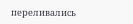переливались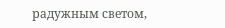радужным светом,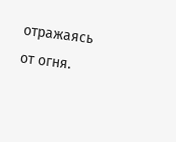отражаясь от огня.